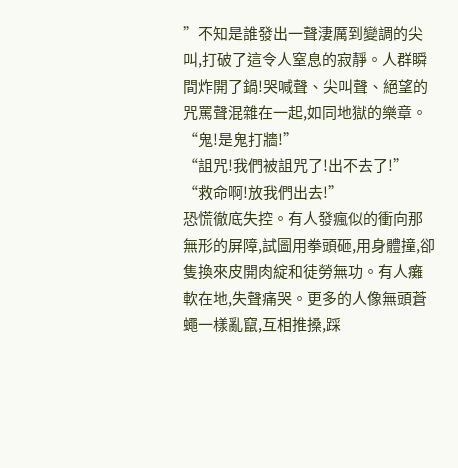”不知是誰發出一聲淒厲到變調的尖叫,打破了這令人窒息的寂靜。人群瞬間炸開了鍋!哭喊聲、尖叫聲、絕望的咒罵聲混雜在一起,如同地獄的樂章。
“鬼!是鬼打牆!”
“詛咒!我們被詛咒了!出不去了!”
“救命啊!放我們出去!”
恐慌徹底失控。有人發瘋似的衝向那無形的屏障,試圖用拳頭砸,用身體撞,卻隻換來皮開肉綻和徒勞無功。有人癱軟在地,失聲痛哭。更多的人像無頭蒼蠅一樣亂竄,互相推搡,踩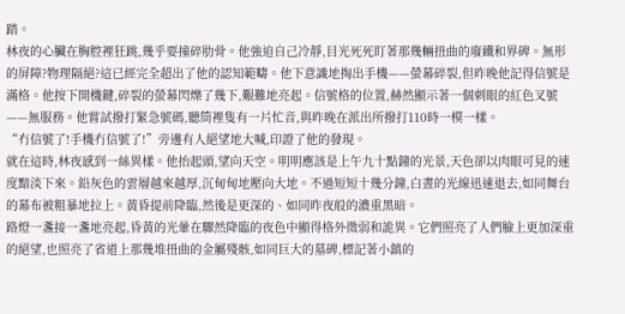踏。
林夜的心臟在胸腔裡狂跳,幾乎要撞碎肋骨。他強迫自己冷靜,目光死死盯著那幾輛扭曲的廢鐵和界碑。無形的屏障?物理隔絕?這已經完全超出了他的認知範疇。他下意識地掏出手機——螢幕碎裂,但昨晚他記得信號是滿格。他按下開機鍵,碎裂的螢幕閃爍了幾下,艱難地亮起。信號格的位置,赫然顯示著一個刺眼的紅色叉號——無服務。他嘗試撥打緊急號碼,聽筒裡隻有一片忙音,與昨晚在派出所撥打110時一模一樣。
“冇信號了!手機冇信號了!”旁邊有人絕望地大喊,印證了他的發現。
就在這時,林夜感到一絲異樣。他抬起頭,望向天空。明明應該是上午九十點鐘的光景,天色卻以肉眼可見的速度黯淡下來。鉛灰色的雲層越來越厚,沉甸甸地壓向大地。不過短短十幾分鐘,白晝的光線迅速退去,如同舞台的幕布被粗暴地拉上。黃昏提前降臨,然後是更深的、如同昨夜般的濃重黑暗。
路燈一盞接一盞地亮起,昏黃的光暈在驟然降臨的夜色中顯得格外微弱和詭異。它們照亮了人們臉上更加深重的絕望,也照亮了省道上那幾堆扭曲的金屬殘骸,如同巨大的墓碑,標記著小鎮的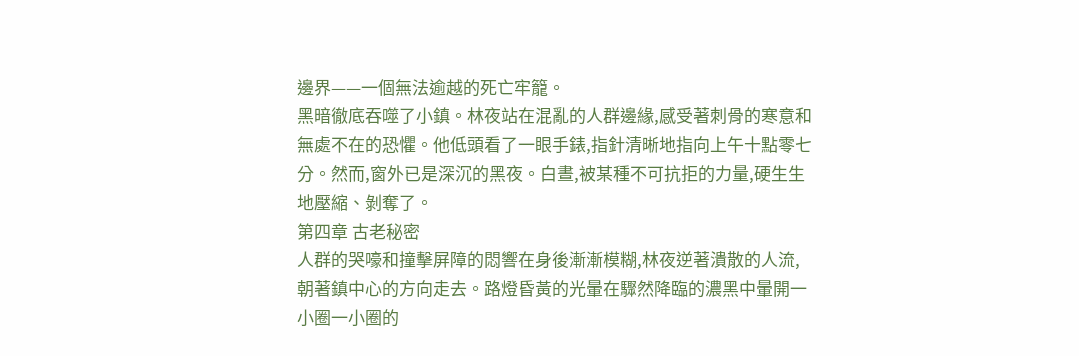邊界——一個無法逾越的死亡牢籠。
黑暗徹底吞噬了小鎮。林夜站在混亂的人群邊緣,感受著刺骨的寒意和無處不在的恐懼。他低頭看了一眼手錶,指針清晰地指向上午十點零七分。然而,窗外已是深沉的黑夜。白晝,被某種不可抗拒的力量,硬生生地壓縮、剝奪了。
第四章 古老秘密
人群的哭嚎和撞擊屏障的悶響在身後漸漸模糊,林夜逆著潰散的人流,朝著鎮中心的方向走去。路燈昏黃的光暈在驟然降臨的濃黑中暈開一小圈一小圈的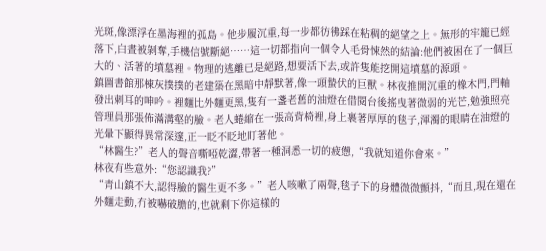光斑,像漂浮在墨海裡的孤島。他步履沉重,每一步都彷彿踩在粘稠的絕望之上。無形的牢籠已經落下,白晝被剝奪,手機信號斷絕……這一切都指向一個令人毛骨悚然的結論:他們被困在了一個巨大的、活著的墳墓裡。物理的逃離已是絕路,想要活下去,或許隻能挖開這墳墓的源頭。
鎮圖書館那棟灰撲撲的老建築在黑暗中靜默著,像一頭蟄伏的巨獸。林夜推開沉重的橡木門,門軸發出刺耳的呻吟。裡麵比外麵更黑,隻有一盞老舊的油燈在借閱台後搖曳著微弱的光芒,勉強照亮管理員那張佈滿溝壑的臉。老人蜷縮在一張高背椅裡,身上裹著厚厚的毯子,渾濁的眼睛在油燈的光暈下顯得異常深邃,正一眨不眨地盯著他。
“林醫生?”老人的聲音嘶啞乾澀,帶著一種洞悉一切的疲憊,“我就知道你會來。”
林夜有些意外:“您認識我?”
“青山鎮不大,認得臉的醫生更不多。”老人咳嗽了兩聲,毯子下的身體微微顫抖,“而且,現在還在外麵走動,冇被嚇破膽的,也就剩下你這樣的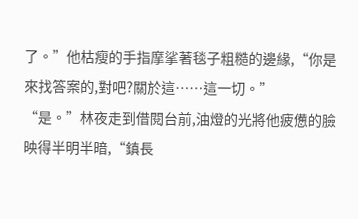了。”他枯瘦的手指摩挲著毯子粗糙的邊緣,“你是來找答案的,對吧?關於這……這一切。”
“是。”林夜走到借閱台前,油燈的光將他疲憊的臉映得半明半暗,“鎮長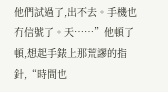他們試過了,出不去。手機也冇信號了。天……”他頓了頓,想起手錶上那荒謬的指針,“時間也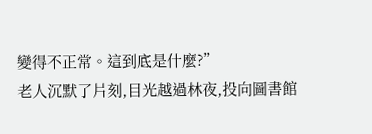變得不正常。這到底是什麼?”
老人沉默了片刻,目光越過林夜,投向圖書館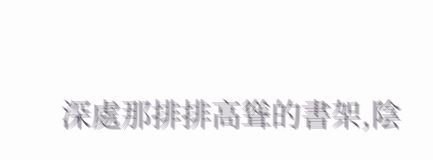深處那排排高聳的書架,陰